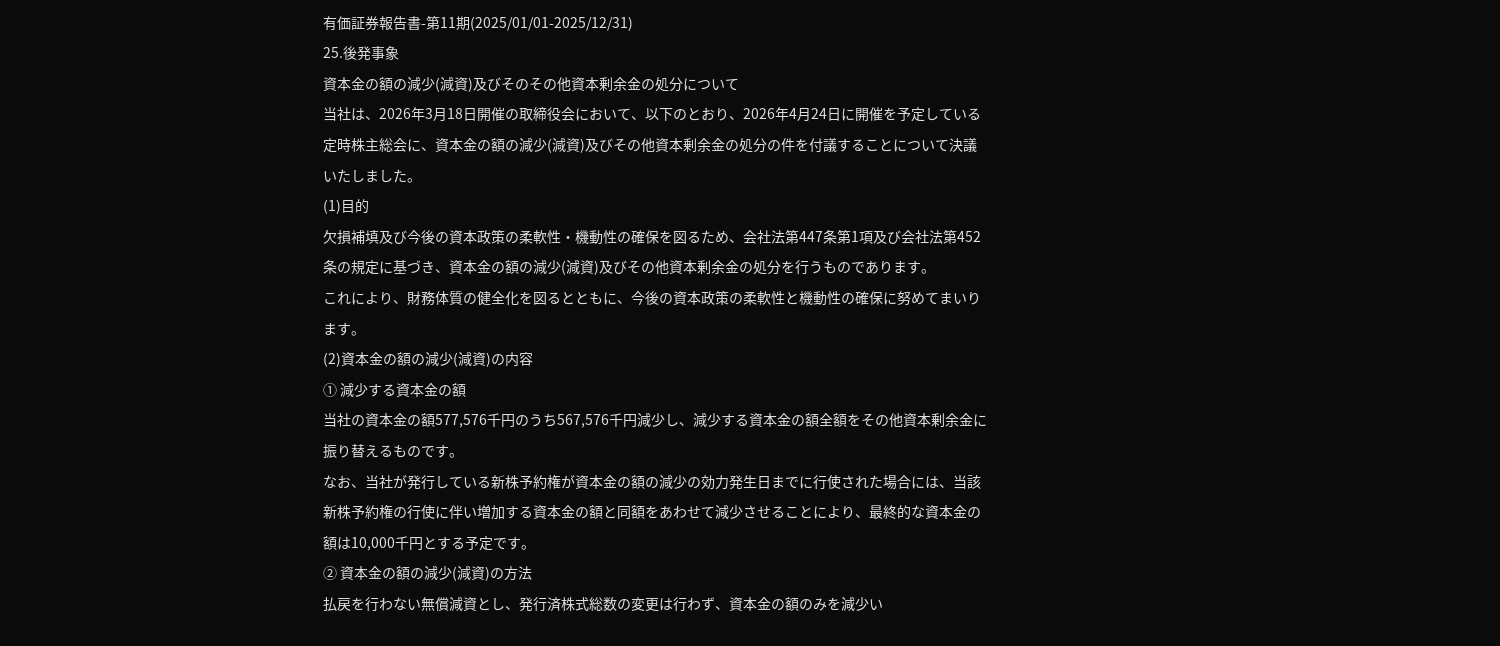有価証券報告書-第11期(2025/01/01-2025/12/31)
25.後発事象
資本金の額の減少(減資)及びそのその他資本剰余金の処分について
当社は、2026年3月18日開催の取締役会において、以下のとおり、2026年4月24日に開催を予定している定時株主総会に、資本金の額の減少(減資)及びその他資本剰余金の処分の件を付議することについて決議いたしました。
(1)目的
欠損補填及び今後の資本政策の柔軟性・機動性の確保を図るため、会社法第447条第1項及び会社法第452条の規定に基づき、資本金の額の減少(減資)及びその他資本剰余金の処分を行うものであります。
これにより、財務体質の健全化を図るとともに、今後の資本政策の柔軟性と機動性の確保に努めてまいります。
(2)資本金の額の減少(減資)の内容
① 減少する資本金の額
当社の資本金の額577,576千円のうち567,576千円減少し、減少する資本金の額全額をその他資本剰余金に振り替えるものです。
なお、当社が発行している新株予約権が資本金の額の減少の効力発生日までに行使された場合には、当該新株予約権の行使に伴い増加する資本金の額と同額をあわせて減少させることにより、最終的な資本金の額は10,000千円とする予定です。
② 資本金の額の減少(減資)の方法
払戻を行わない無償減資とし、発行済株式総数の変更は行わず、資本金の額のみを減少い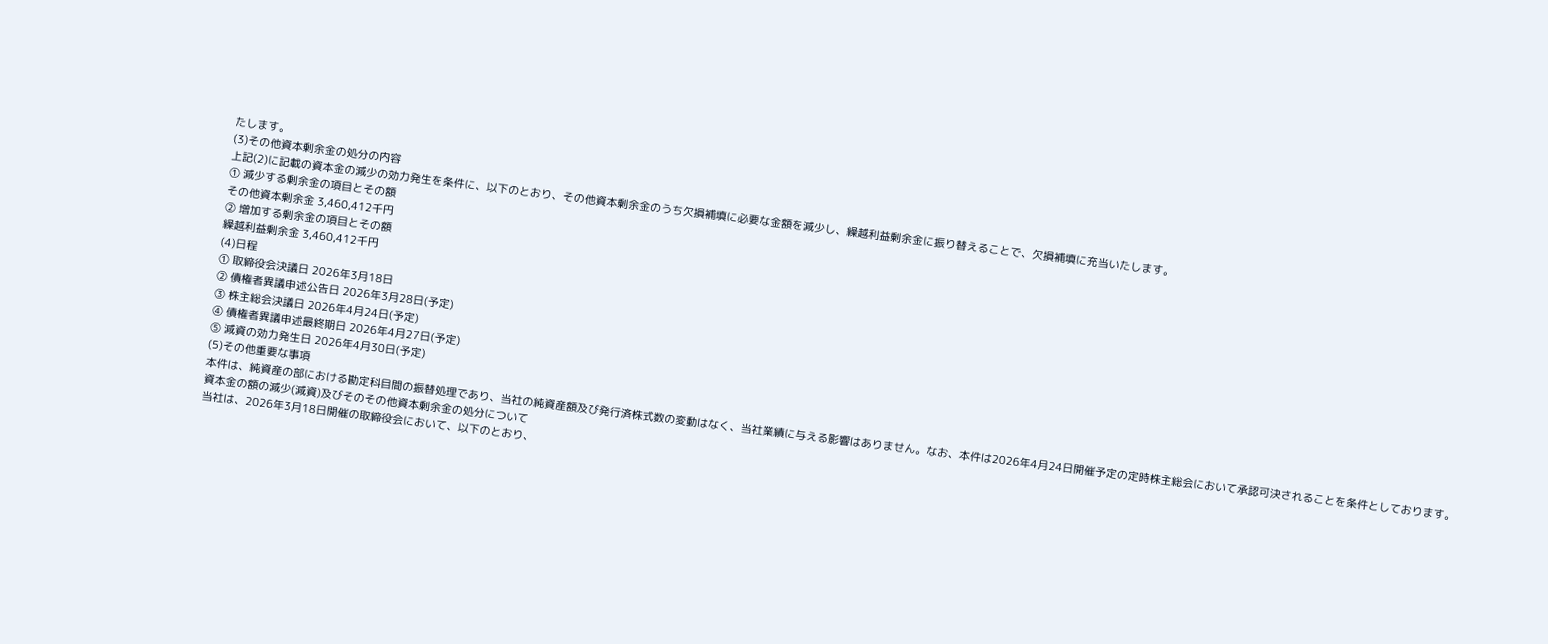たします。
(3)その他資本剰余金の処分の内容
上記(2)に記載の資本金の減少の効力発生を条件に、以下のとおり、その他資本剰余金のうち欠損補填に必要な金額を減少し、繰越利益剰余金に振り替えることで、欠損補填に充当いたします。
① 減少する剰余金の項目とその額
その他資本剰余金 3,460,412千円
② 増加する剰余金の項目とその額
繰越利益剰余金 3,460,412千円
(4)日程
① 取締役会決議日 2026年3月18日
② 債権者異議申述公告日 2026年3月28日(予定)
③ 株主総会決議日 2026年4月24日(予定)
④ 債権者異議申述最終期日 2026年4月27日(予定)
⑤ 減資の効力発生日 2026年4月30日(予定)
(5)その他重要な事項
本件は、純資産の部における勘定科目間の振替処理であり、当社の純資産額及び発行済株式数の変動はなく、当社業績に与える影響はありません。なお、本件は2026年4月24日開催予定の定時株主総会において承認可決されることを条件としております。
資本金の額の減少(減資)及びそのその他資本剰余金の処分について
当社は、2026年3月18日開催の取締役会において、以下のとおり、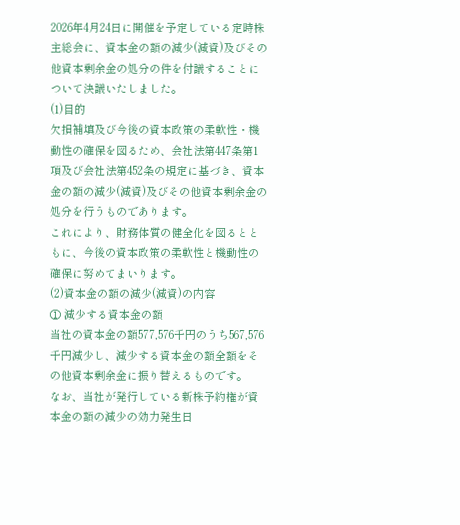2026年4月24日に開催を予定している定時株主総会に、資本金の額の減少(減資)及びその他資本剰余金の処分の件を付議することについて決議いたしました。
(1)目的
欠損補填及び今後の資本政策の柔軟性・機動性の確保を図るため、会社法第447条第1項及び会社法第452条の規定に基づき、資本金の額の減少(減資)及びその他資本剰余金の処分を行うものであります。
これにより、財務体質の健全化を図るとともに、今後の資本政策の柔軟性と機動性の確保に努めてまいります。
(2)資本金の額の減少(減資)の内容
① 減少する資本金の額
当社の資本金の額577,576千円のうち567,576千円減少し、減少する資本金の額全額をその他資本剰余金に振り替えるものです。
なお、当社が発行している新株予約権が資本金の額の減少の効力発生日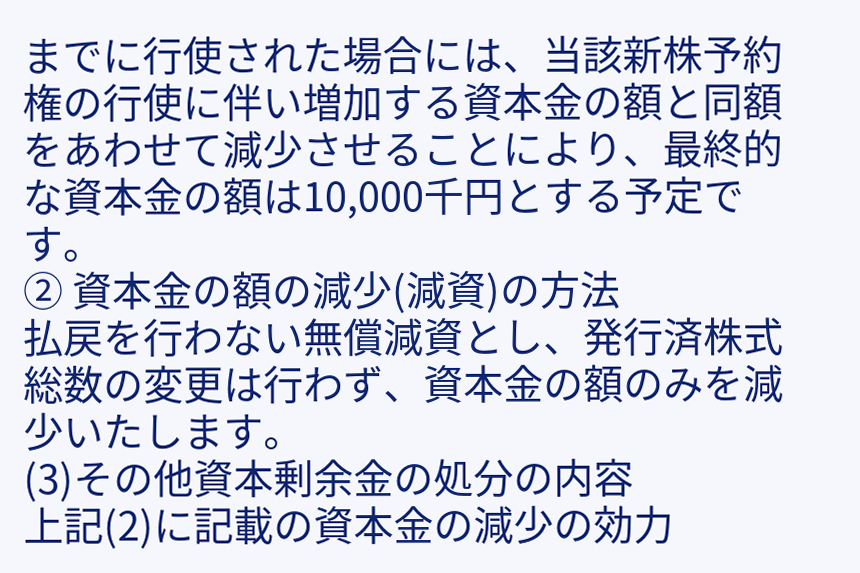までに行使された場合には、当該新株予約権の行使に伴い増加する資本金の額と同額をあわせて減少させることにより、最終的な資本金の額は10,000千円とする予定です。
② 資本金の額の減少(減資)の方法
払戻を行わない無償減資とし、発行済株式総数の変更は行わず、資本金の額のみを減少いたします。
(3)その他資本剰余金の処分の内容
上記(2)に記載の資本金の減少の効力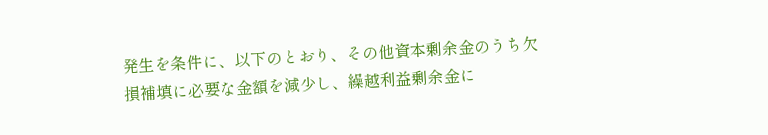発生を条件に、以下のとおり、その他資本剰余金のうち欠損補填に必要な金額を減少し、繰越利益剰余金に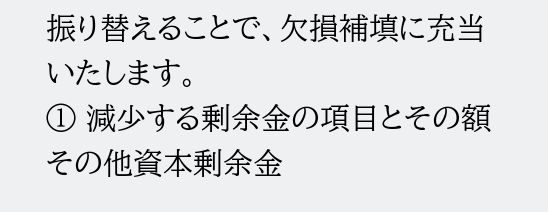振り替えることで、欠損補填に充当いたします。
① 減少する剰余金の項目とその額
その他資本剰余金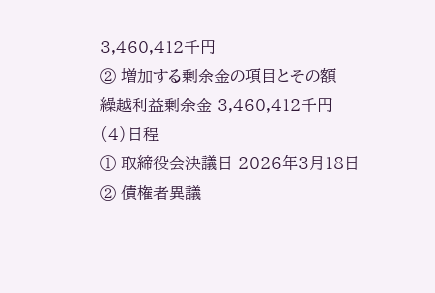3,460,412千円
② 増加する剰余金の項目とその額
繰越利益剰余金 3,460,412千円
(4)日程
① 取締役会決議日 2026年3月18日
② 債権者異議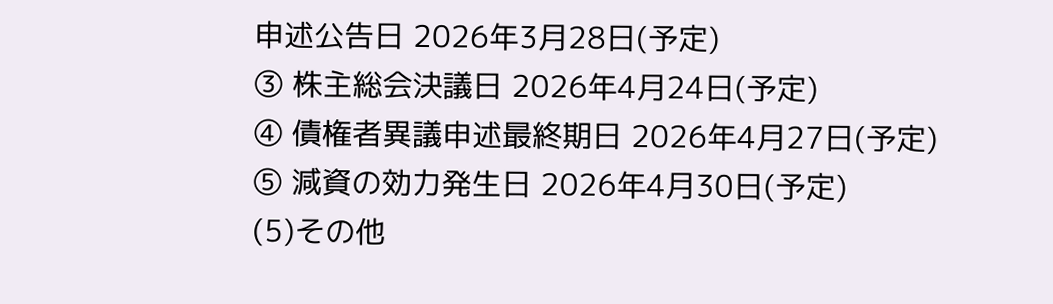申述公告日 2026年3月28日(予定)
③ 株主総会決議日 2026年4月24日(予定)
④ 債権者異議申述最終期日 2026年4月27日(予定)
⑤ 減資の効力発生日 2026年4月30日(予定)
(5)その他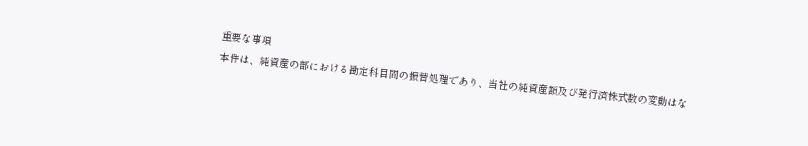重要な事項
本件は、純資産の部における勘定科目間の振替処理であり、当社の純資産額及び発行済株式数の変動はな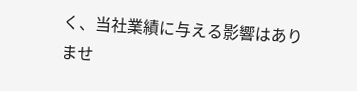く、当社業績に与える影響はありませ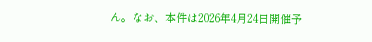ん。なお、本件は2026年4月24日開催予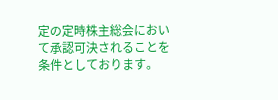定の定時株主総会において承認可決されることを条件としております。